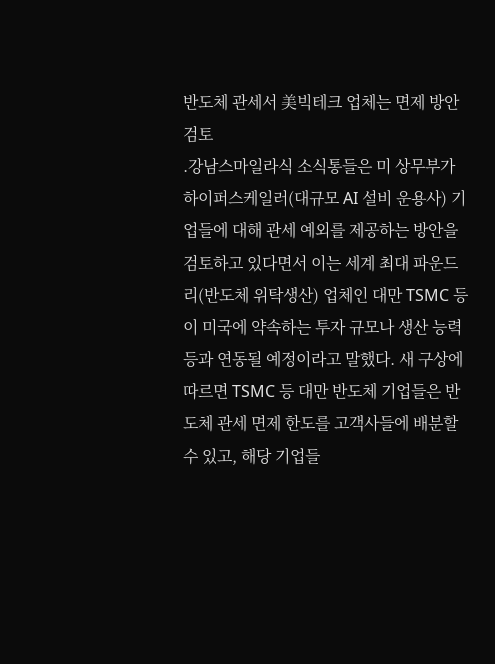반도체 관세서 美빅테크 업체는 면제 방안 검토
.강남스마일라식 소식통들은 미 상무부가 하이퍼스케일러(대규모 AI 설비 운용사) 기업들에 대해 관세 예외를 제공하는 방안을 검토하고 있다면서 이는 세계 최대 파운드리(반도체 위탁생산) 업체인 대만 TSMC 등이 미국에 약속하는 투자 규모나 생산 능력 등과 연동될 예정이라고 말했다. 새 구상에 따르면 TSMC 등 대만 반도체 기업들은 반도체 관세 면제 한도를 고객사들에 배분할 수 있고, 해당 기업들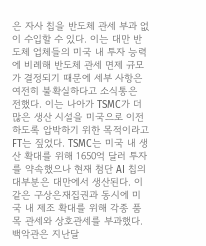은 자사 칩을 반도체 관세 부과 없이 수입할 수 있다. 이는 대만 반도체 업체들의 미국 내 투자 능력에 비례해 반도체 관세 면제 규모가 결정되기 때문에 세부 사항은 여전히 불확실하다고 소식통은 전했다. 이는 나아가 TSMC가 더 많은 생산 시설을 미국으로 이전하도록 압박하기 위한 목적이라고 FT는 짚었다. TSMC는 미국 내 생산 확대를 위해 1650억 달러 투자를 약속했으나 현재 첨단 AI 칩의 대부분은 대만에서 생산된다. 이 같은 구상은재집권과 동시에 미국 내 제조 확대를 위해 각종 품목 관세와 상호관세를 부과했다. 백악관은 지난달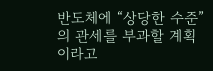반도체에 “상당한 수준”의 관세를 부과할 계획이라고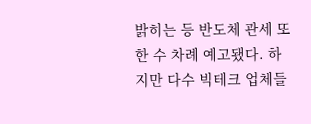밝히는 등 반도체 관세 또한 수 차례 예고됐다. 하지만 다수 빅테크 업체들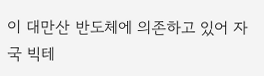이 대만산 반도체에 의존하고 있어 자국 빅테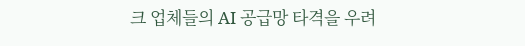크 업체들의 AI 공급망 타격을 우려